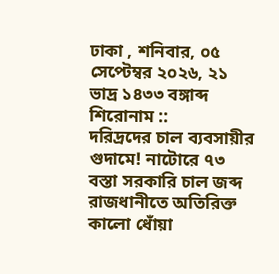ঢাকা , শনিবার, ০৫ সেপ্টেম্বর ২০২৬, ২১ ভাদ্র ১৪৩৩ বঙ্গাব্দ
শিরোনাম ::
দরিদ্রদের চাল ব্যবসায়ীর গুদামে! নাটোরে ৭৩ বস্তা সরকারি চাল জব্দ রাজধানীতে অতিরিক্ত কালো ধোঁয়া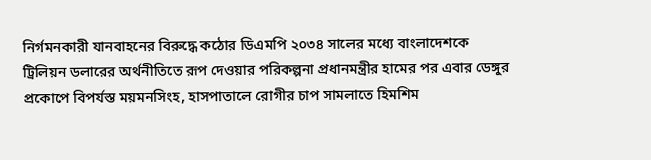নির্গমনকারী যানবাহনের বিরুদ্ধে কঠোর ডিএমপি ২০৩৪ সালের মধ্যে বাংলাদেশকে ট্রিলিয়ন ডলারের অর্থনীতিতে রূপ দেওয়ার পরিকল্পনা প্রধানমন্ত্রীর হামের পর এবার ডেঙ্গুর প্রকোপে বিপর্যস্ত ময়মনসিংহ, হাসপাতালে রোগীর চাপ সামলাতে হিমশিম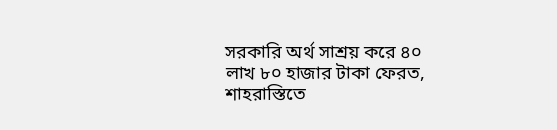সরকারি অর্থ সাশ্রয় করে ৪০ লাখ ৮০ হাজার টাকা ফেরত, শাহরাস্তিতে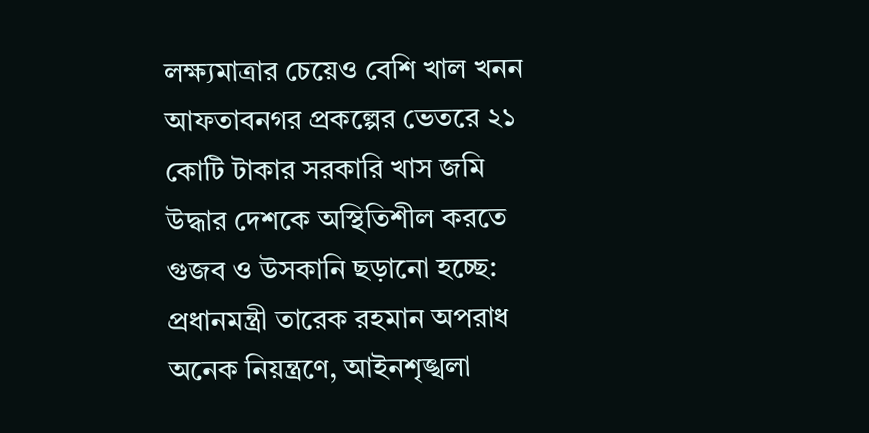লক্ষ্যমাত্রার চেয়েও বেশি খাল খনন আফতাবনগর প্রকল্পের ভেতরে ২১ কোটি টাকার সরকারি খাস জমি উদ্ধার দেশকে অস্থিতিশীল করতে গুজব ও উসকানি ছড়ানো হচ্ছে: প্রধানমন্ত্রী তারেক রহমান অপরাধ অনেক নিয়ন্ত্রণে, আইনশৃঙ্খলা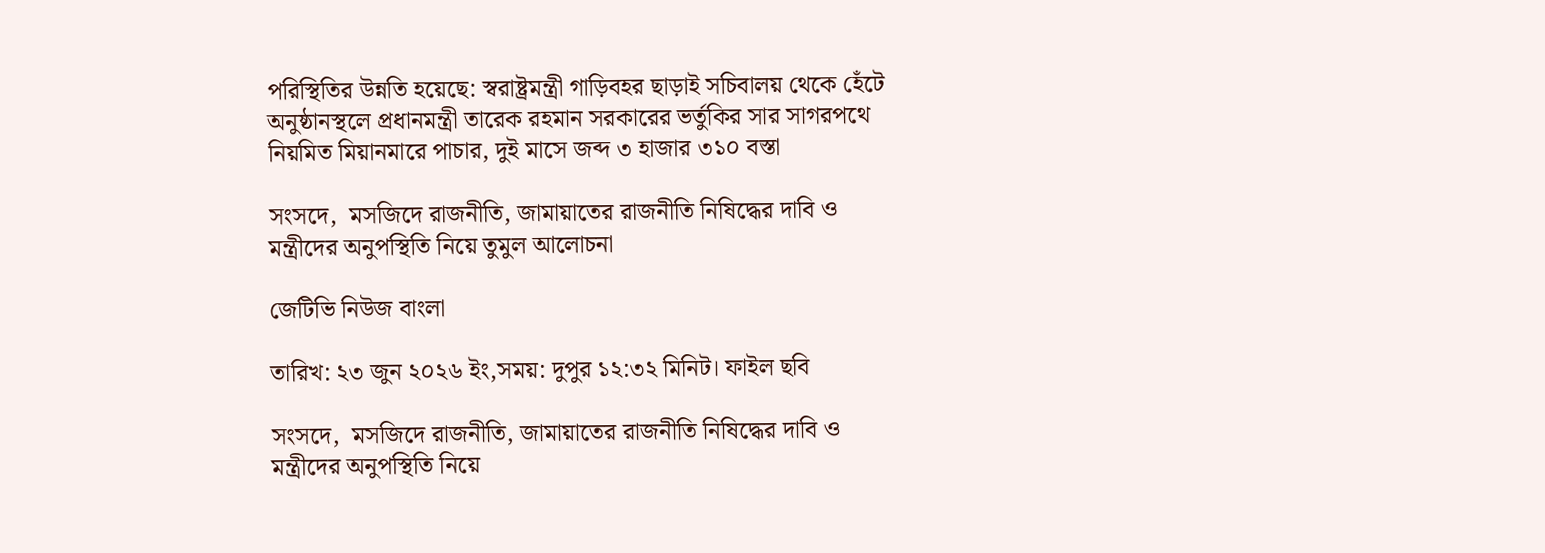পরিস্থিতির উন্নতি হয়েছে: স্বরাষ্ট্রমন্ত্রী গাড়িবহর ছাড়াই সচিবালয় থেকে হেঁটে অনুষ্ঠানস্থলে প্রধানমন্ত্রী তারেক রহমান সরকারের ভর্তুকির সার সাগরপথে নিয়মিত মিয়ানমারে পাচার, দুই মাসে জব্দ ৩ হাজার ৩১০ বস্তা

সংসদে,  মসজিদে রাজনীতি, জামায়াতের রাজনীতি নিষিদ্ধের দাবি ও মন্ত্রীদের অনুপস্থিতি নিয়ে তুমুল আলোচনা

জেটিভি নিউজ বাংলা

তারিখ: ২৩ জুন ২০২৬ ইং,সময়: দুপুর ১২:৩২ মিনিট। ফাইল ছবি

সংসদে,  মসজিদে রাজনীতি, জামায়াতের রাজনীতি নিষিদ্ধের দাবি ও মন্ত্রীদের অনুপস্থিতি নিয়ে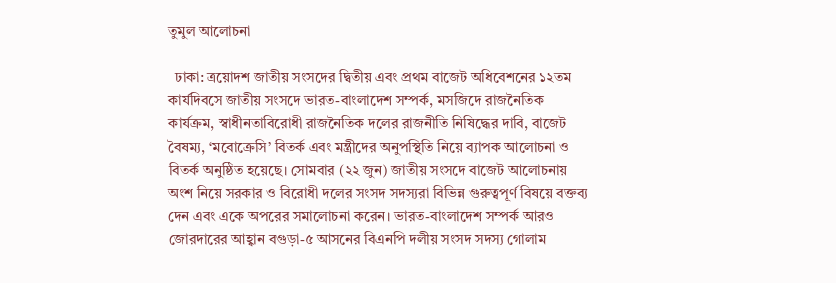তুমুল আলোচনা

  ঢাকা: ত্রয়োদশ জাতীয় সংসদের দ্বিতীয় এবং প্রথম বাজেট অধিবেশনের ১২তম কার্যদিবসে জাতীয় সংসদে ভারত-বাংলাদেশ সম্পর্ক, মসজিদে রাজনৈতিক কার্যক্রম, স্বাধীনতাবিরোধী রাজনৈতিক দলের রাজনীতি নিষিদ্ধের দাবি, বাজেট বৈষম্য, ‘মবোক্রেসি’ বিতর্ক এবং মন্ত্রীদের অনুপস্থিতি নিয়ে ব্যাপক আলোচনা ও বিতর্ক অনুষ্ঠিত হয়েছে। সোমবার (২২ জুন) জাতীয় সংসদে বাজেট আলোচনায় অংশ নিয়ে সরকার ও বিরোধী দলের সংসদ সদস্যরা বিভিন্ন গুরুত্বপূর্ণ বিষয়ে বক্তব্য দেন এবং একে অপরের সমালোচনা করেন। ভারত-বাংলাদেশ সম্পর্ক আরও জোরদারের আহ্বান বগুড়া-৫ আসনের বিএনপি দলীয় সংসদ সদস্য গোলাম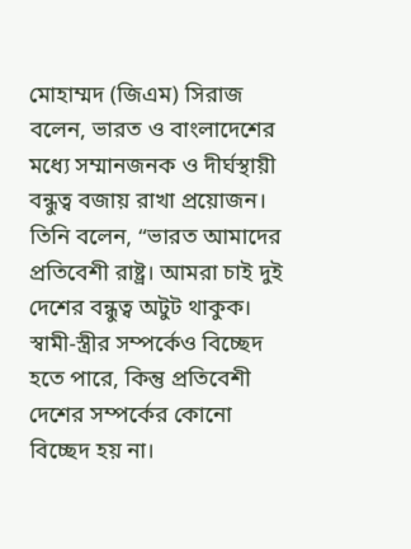মোহাম্মদ (জিএম) সিরাজ বলেন, ভারত ও বাংলাদেশের মধ্যে সম্মানজনক ও দীর্ঘস্থায়ী বন্ধুত্ব বজায় রাখা প্রয়োজন। তিনি বলেন, “ভারত আমাদের প্রতিবেশী রাষ্ট্র। আমরা চাই দুই দেশের বন্ধুত্ব অটুট থাকুক। স্বামী-স্ত্রীর সম্পর্কেও বিচ্ছেদ হতে পারে, কিন্তু প্রতিবেশী দেশের সম্পর্কের কোনো বিচ্ছেদ হয় না।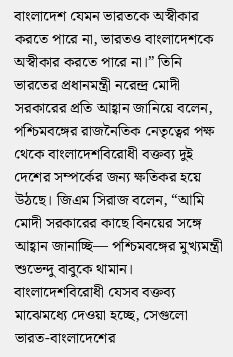বাংলাদেশ যেমন ভারতকে অস্বীকার করতে পারে না, ভারতও বাংলাদেশকে অস্বীকার করতে পারে না।” তিনি ভারতের প্রধানমন্ত্রী নরেন্দ্র মোদী সরকারের প্রতি আহ্বান জানিয়ে বলেন, পশ্চিমবঙ্গের রাজনৈতিক নেতৃত্বের পক্ষ থেকে বাংলাদেশবিরোধী বক্তব্য দুই দেশের সম্পর্কের জন্য ক্ষতিকর হয়ে উঠছে। জিএম সিরাজ বলেন, “আমি মোদী সরকারের কাছে বিনয়ের সঙ্গে আহ্বান জানাচ্ছি— পশ্চিমবঙ্গের মুখ্যমন্ত্রী শুভেন্দু বাবুকে থামান। বাংলাদেশবিরোধী যেসব বক্তব্য মাঝেমধ্যে দেওয়া হচ্ছে, সেগুলো ভারত-বাংলাদেশের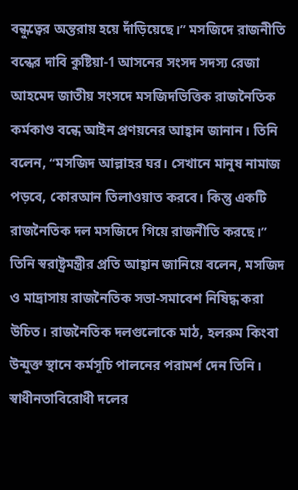বন্ধুত্বের অন্তরায় হয়ে দাঁড়িয়েছে।” মসজিদে রাজনীতি বন্ধের দাবি কুষ্টিয়া-1 আসনের সংসদ সদস্য রেজা আহমেদ জাতীয় সংসদে মসজিদভিত্তিক রাজনৈতিক কর্মকাণ্ড বন্ধে আইন প্রণয়নের আহ্বান জানান। তিনি বলেন, “মসজিদ আল্লাহর ঘর। সেখানে মানুষ নামাজ পড়বে, কোরআন তিলাওয়াত করবে। কিন্তু একটি রাজনৈতিক দল মসজিদে গিয়ে রাজনীতি করছে।” তিনি স্বরাষ্ট্রমন্ত্রীর প্রতি আহ্বান জানিয়ে বলেন, মসজিদ ও মাদ্রাসায় রাজনৈতিক সভা-সমাবেশ নিষিদ্ধ করা উচিত। রাজনৈতিক দলগুলোকে মাঠ, হলরুম কিংবা উন্মুক্ত স্থানে কর্মসূচি পালনের পরামর্শ দেন তিনি। স্বাধীনতাবিরোধী দলের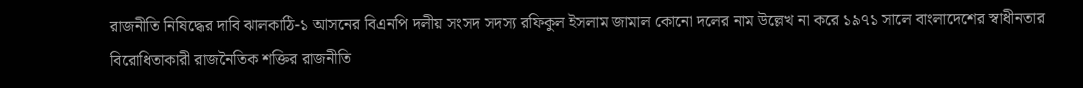রাজনীতি নিষিদ্ধের দাবি ঝালকাঠি-১ আসনের বিএনপি দলীয় সংসদ সদস্য রফিকুল ইসলাম জামাল কোনো দলের নাম উল্লেখ না করে ১৯৭১ সালে বাংলাদেশের স্বাধীনতার বিরোধিতাকারী রাজনৈতিক শক্তির রাজনীতি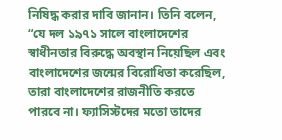নিষিদ্ধ করার দাবি জানান। তিনি বলেন, “যে দল ১৯৭১ সালে বাংলাদেশের স্বাধীনতার বিরুদ্ধে অবস্থান নিয়েছিল এবং বাংলাদেশের জন্মের বিরোধিতা করেছিল, তারা বাংলাদেশের রাজনীতি করতে পারবে না। ফ্যাসিস্টদের মতো তাদের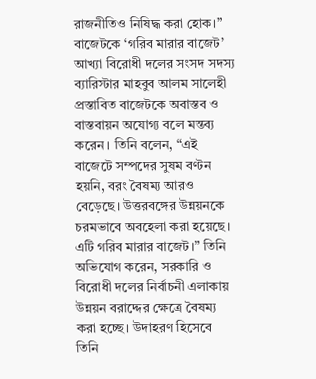রাজনীতিও নিষিদ্ধ করা হোক।” বাজেটকে ‘গরিব মারার বাজেট’ আখ্যা বিরোধী দলের সংসদ সদস্য ব্যারিস্টার মাহবুব আলম সালেহী প্রস্তাবিত বাজেটকে অবাস্তব ও বাস্তবায়ন অযোগ্য বলে মন্তব্য করেন। তিনি বলেন, “এই বাজেটে সম্পদের সুষম বণ্টন হয়নি, বরং বৈষম্য আরও বেড়েছে। উত্তরবঙ্গের উন্নয়নকে চরমভাবে অবহেলা করা হয়েছে। এটি গরিব মারার বাজেট।” তিনি অভিযোগ করেন, সরকারি ও বিরোধী দলের নির্বাচনী এলাকায় উন্নয়ন বরাদ্দের ক্ষেত্রে বৈষম্য করা হচ্ছে। উদাহরণ হিসেবে তিনি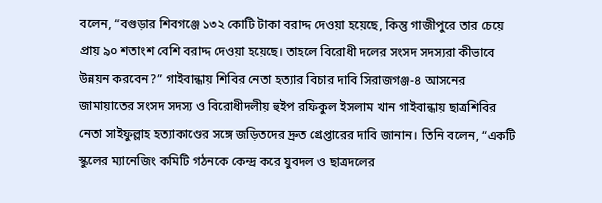বলেন, “বগুড়ার শিবগঞ্জে ১৩২ কোটি টাকা বরাদ্দ দেওয়া হয়েছে, কিন্তু গাজীপুরে তার চেয়ে প্রায় ৯০ শতাংশ বেশি বরাদ্দ দেওয়া হয়েছে। তাহলে বিরোধী দলের সংসদ সদস্যরা কীভাবে উন্নয়ন করবেন?” গাইবান্ধায় শিবির নেতা হত্যার বিচার দাবি সিরাজগঞ্জ-৪ আসনের জামায়াতের সংসদ সদস্য ও বিরোধীদলীয় হুইপ রফিকুল ইসলাম খান গাইবান্ধায় ছাত্রশিবির নেতা সাইফুল্লাহ হত্যাকাণ্ডের সঙ্গে জড়িতদের দ্রুত গ্রেপ্তারের দাবি জানান। তিনি বলেন, “একটি স্কুলের ম্যানেজিং কমিটি গঠনকে কেন্দ্র করে যুবদল ও ছাত্রদলের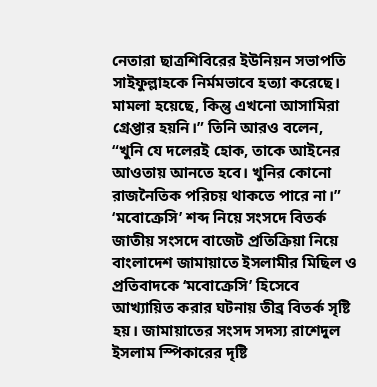নেতারা ছাত্রশিবিরের ইউনিয়ন সভাপতি সাইফুল্লাহকে নির্মমভাবে হত্যা করেছে। মামলা হয়েছে, কিন্তু এখনো আসামিরা গ্রেপ্তার হয়নি।” তিনি আরও বলেন, “খুনি যে দলেরই হোক, তাকে আইনের আওতায় আনতে হবে। খুনির কোনো রাজনৈতিক পরিচয় থাকতে পারে না।” ‘মবোক্রেসি’ শব্দ নিয়ে সংসদে বিতর্ক জাতীয় সংসদে বাজেট প্রতিক্রিয়া নিয়ে বাংলাদেশ জামায়াতে ইসলামীর মিছিল ও প্রতিবাদকে ‘মবোক্রেসি’ হিসেবে আখ্যায়িত করার ঘটনায় তীব্র বিতর্ক সৃষ্টি হয়। জামায়াতের সংসদ সদস্য রাশেদুল ইসলাম স্পিকারের দৃষ্টি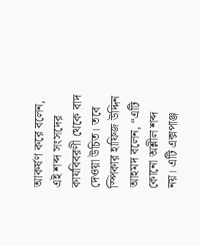আকর্ষণ করে বলেন, এই শব্দ সংসদের কার্যবিবরণী থেকে বাদ দেওয়া উচিত। তবে স্পিকার হাফিজ উদ্দিন আহমদ বলেন, “এটি কোনো অশ্লীল শব্দ নয়। এটি এক্সপাঞ্জ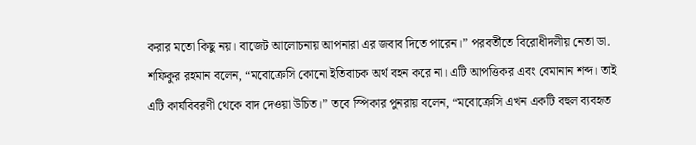করার মতো কিছু নয়। বাজেট আলোচনায় আপনারা এর জবাব দিতে পারেন।” পরবর্তীতে বিরোধীদলীয় নেতা ডা. শফিকুর রহমান বলেন, “মবোক্রেসি কোনো ইতিবাচক অর্থ বহন করে না। এটি আপত্তিকর এবং বেমানান শব্দ। তাই এটি কার্যবিবরণী থেকে বাদ দেওয়া উচিত।” তবে স্পিকার পুনরায় বলেন, “মবোক্রেসি এখন একটি বহুল ব্যবহৃত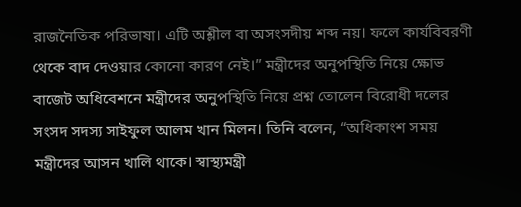রাজনৈতিক পরিভাষা। এটি অশ্লীল বা অসংসদীয় শব্দ নয়। ফলে কার্যবিবরণী থেকে বাদ দেওয়ার কোনো কারণ নেই।” মন্ত্রীদের অনুপস্থিতি নিয়ে ক্ষোভ বাজেট অধিবেশনে মন্ত্রীদের অনুপস্থিতি নিয়ে প্রশ্ন তোলেন বিরোধী দলের সংসদ সদস্য সাইফুল আলম খান মিলন। তিনি বলেন, “অধিকাংশ সময় মন্ত্রীদের আসন খালি থাকে। স্বাস্থ্যমন্ত্রী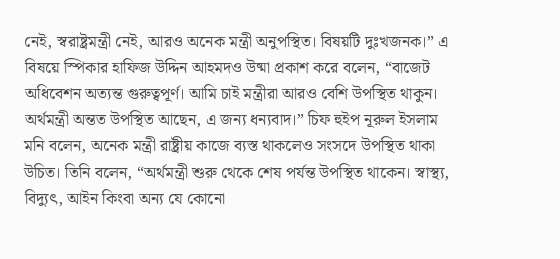নেই, স্বরাষ্ট্রমন্ত্রী নেই, আরও অনেক মন্ত্রী অনুপস্থিত। বিষয়টি দুঃখজনক।” এ বিষয়ে স্পিকার হাফিজ উদ্দিন আহমদও উষ্মা প্রকাশ করে বলেন, “বাজেট অধিবেশন অত্যন্ত গুরুত্বপূর্ণ। আমি চাই মন্ত্রীরা আরও বেশি উপস্থিত থাকুন। অর্থমন্ত্রী অন্তত উপস্থিত আছেন, এ জন্য ধন্যবাদ।” চিফ হুইপ নূরুল ইসলাম মনি বলেন, অনেক মন্ত্রী রাষ্ট্রীয় কাজে ব্যস্ত থাকলেও সংসদে উপস্থিত থাকা উচিত। তিনি বলেন, “অর্থমন্ত্রী শুরু থেকে শেষ পর্যন্ত উপস্থিত থাকেন। স্বাস্থ্য, বিদ্যুৎ, আইন কিংবা অন্য যে কোনো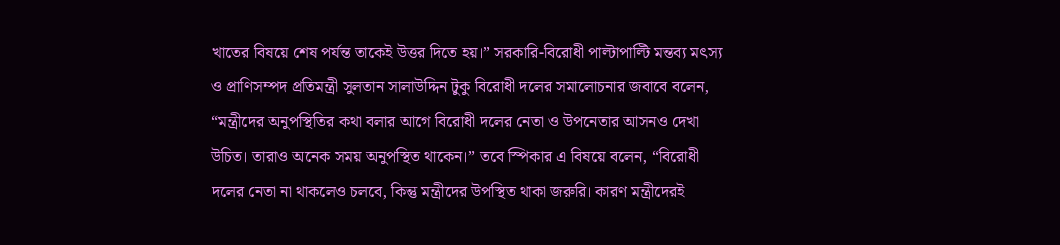খাতের বিষয়ে শেষ পর্যন্ত তাকেই উত্তর দিতে হয়।” সরকারি-বিরোধী পাল্টাপাল্টি মন্তব্য মৎস্য ও প্রাণিসম্পদ প্রতিমন্ত্রী সুলতান সালাউদ্দিন টুকু বিরোধী দলের সমালোচনার জবাবে বলেন, “মন্ত্রীদের অনুপস্থিতির কথা বলার আগে বিরোধী দলের নেতা ও উপনেতার আসনও দেখা উচিত। তারাও অনেক সময় অনুপস্থিত থাকেন।” তবে স্পিকার এ বিষয়ে বলেন, “বিরোধী দলের নেতা না থাকলেও চলবে, কিন্তু মন্ত্রীদের উপস্থিত থাকা জরুরি। কারণ মন্ত্রীদেরই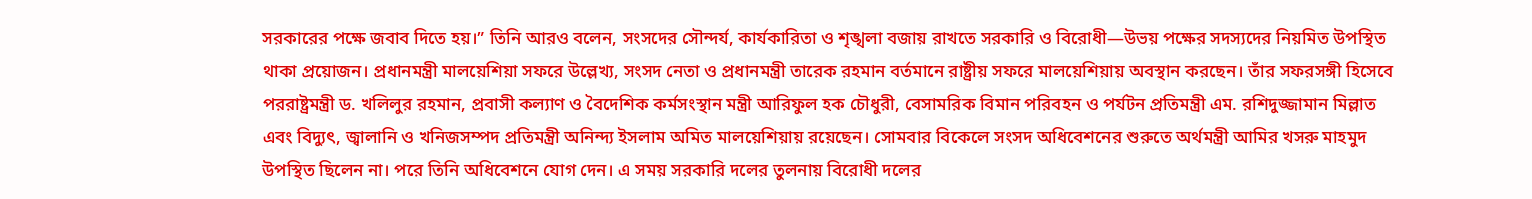সরকারের পক্ষে জবাব দিতে হয়।” তিনি আরও বলেন, সংসদের সৌন্দর্য, কার্যকারিতা ও শৃঙ্খলা বজায় রাখতে সরকারি ও বিরোধী—উভয় পক্ষের সদস্যদের নিয়মিত উপস্থিত থাকা প্রয়োজন। প্রধানমন্ত্রী মালয়েশিয়া সফরে উল্লেখ্য, সংসদ নেতা ও প্রধানমন্ত্রী তারেক রহমান বর্তমানে রাষ্ট্রীয় সফরে মালয়েশিয়ায় অবস্থান করছেন। তাঁর সফরসঙ্গী হিসেবে পররাষ্ট্রমন্ত্রী ড. খলিলুর রহমান, প্রবাসী কল্যাণ ও বৈদেশিক কর্মসংস্থান মন্ত্রী আরিফুল হক চৌধুরী, বেসামরিক বিমান পরিবহন ও পর্যটন প্রতিমন্ত্রী এম. রশিদুজ্জামান মিল্লাত এবং বিদ্যুৎ, জ্বালানি ও খনিজসম্পদ প্রতিমন্ত্রী অনিন্দ্য ইসলাম অমিত মালয়েশিয়ায় রয়েছেন। সোমবার বিকেলে সংসদ অধিবেশনের শুরুতে অর্থমন্ত্রী আমির খসরু মাহমুদ উপস্থিত ছিলেন না। পরে তিনি অধিবেশনে যোগ দেন। এ সময় সরকারি দলের তুলনায় বিরোধী দলের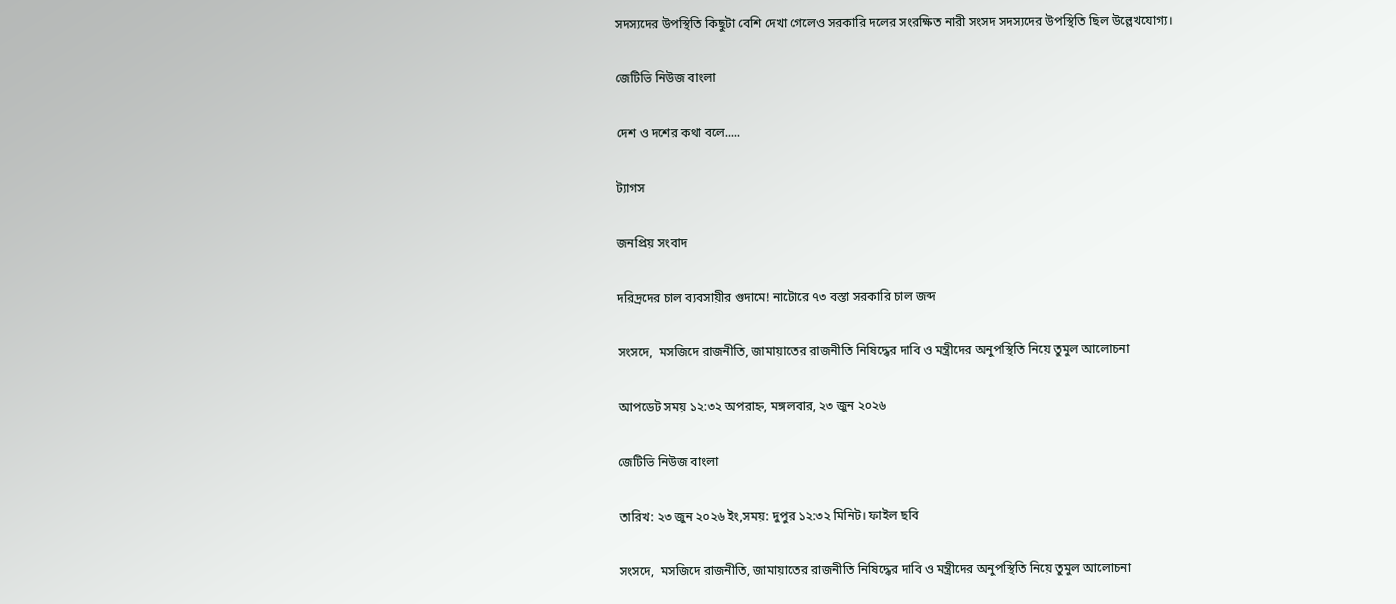সদস্যদের উপস্থিতি কিছুটা বেশি দেখা গেলেও সরকারি দলের সংরক্ষিত নারী সংসদ সদস্যদের উপস্থিতি ছিল উল্লেখযোগ্য।

জেটিভি নিউজ বাংলা

দেশ ও দশের কথা বলে.....

ট্যাগস

জনপ্রিয় সংবাদ

দরিদ্রদের চাল ব্যবসায়ীর গুদামে! নাটোরে ৭৩ বস্তা সরকারি চাল জব্দ

সংসদে,  মসজিদে রাজনীতি, জামায়াতের রাজনীতি নিষিদ্ধের দাবি ও মন্ত্রীদের অনুপস্থিতি নিয়ে তুমুল আলোচনা

আপডেট সময় ১২:৩২ অপরাহ্ন, মঙ্গলবার, ২৩ জুন ২০২৬

জেটিভি নিউজ বাংলা

তারিখ: ২৩ জুন ২০২৬ ইং,সময়: দুপুর ১২:৩২ মিনিট। ফাইল ছবি

সংসদে,  মসজিদে রাজনীতি, জামায়াতের রাজনীতি নিষিদ্ধের দাবি ও মন্ত্রীদের অনুপস্থিতি নিয়ে তুমুল আলোচনা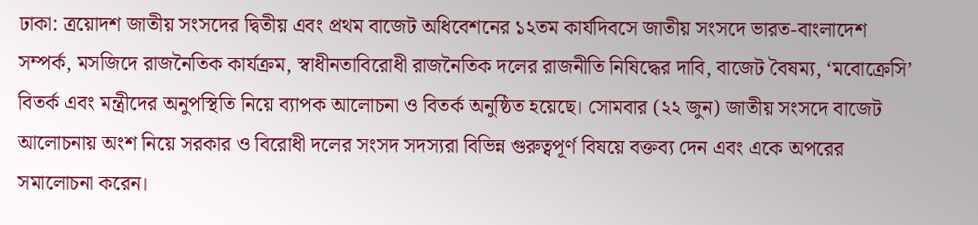ঢাকা: ত্রয়োদশ জাতীয় সংসদের দ্বিতীয় এবং প্রথম বাজেট অধিবেশনের ১২তম কার্যদিবসে জাতীয় সংসদে ভারত-বাংলাদেশ সম্পর্ক, মসজিদে রাজনৈতিক কার্যক্রম, স্বাধীনতাবিরোধী রাজনৈতিক দলের রাজনীতি নিষিদ্ধের দাবি, বাজেট বৈষম্য, ‘মবোক্রেসি’ বিতর্ক এবং মন্ত্রীদের অনুপস্থিতি নিয়ে ব্যাপক আলোচনা ও বিতর্ক অনুষ্ঠিত হয়েছে। সোমবার (২২ জুন) জাতীয় সংসদে বাজেট আলোচনায় অংশ নিয়ে সরকার ও বিরোধী দলের সংসদ সদস্যরা বিভিন্ন গুরুত্বপূর্ণ বিষয়ে বক্তব্য দেন এবং একে অপরের সমালোচনা করেন।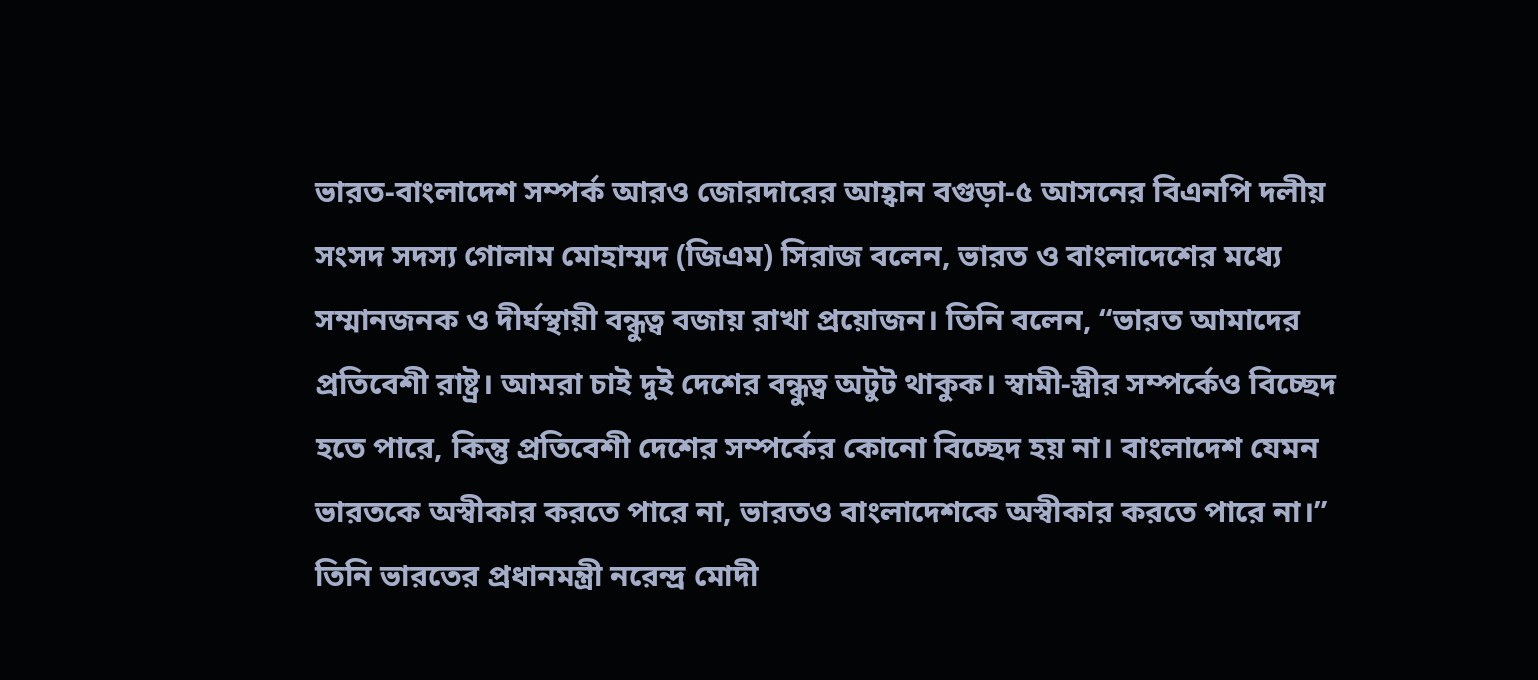ভারত-বাংলাদেশ সম্পর্ক আরও জোরদারের আহ্বান বগুড়া-৫ আসনের বিএনপি দলীয় সংসদ সদস্য গোলাম মোহাম্মদ (জিএম) সিরাজ বলেন, ভারত ও বাংলাদেশের মধ্যে সম্মানজনক ও দীর্ঘস্থায়ী বন্ধুত্ব বজায় রাখা প্রয়োজন। তিনি বলেন, “ভারত আমাদের প্রতিবেশী রাষ্ট্র। আমরা চাই দুই দেশের বন্ধুত্ব অটুট থাকুক। স্বামী-স্ত্রীর সম্পর্কেও বিচ্ছেদ হতে পারে, কিন্তু প্রতিবেশী দেশের সম্পর্কের কোনো বিচ্ছেদ হয় না। বাংলাদেশ যেমন ভারতকে অস্বীকার করতে পারে না, ভারতও বাংলাদেশকে অস্বীকার করতে পারে না।” তিনি ভারতের প্রধানমন্ত্রী নরেন্দ্র মোদী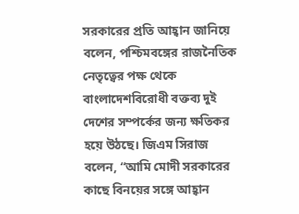সরকারের প্রতি আহ্বান জানিয়ে বলেন, পশ্চিমবঙ্গের রাজনৈতিক নেতৃত্বের পক্ষ থেকে বাংলাদেশবিরোধী বক্তব্য দুই দেশের সম্পর্কের জন্য ক্ষতিকর হয়ে উঠছে। জিএম সিরাজ বলেন, “আমি মোদী সরকারের কাছে বিনয়ের সঙ্গে আহ্বান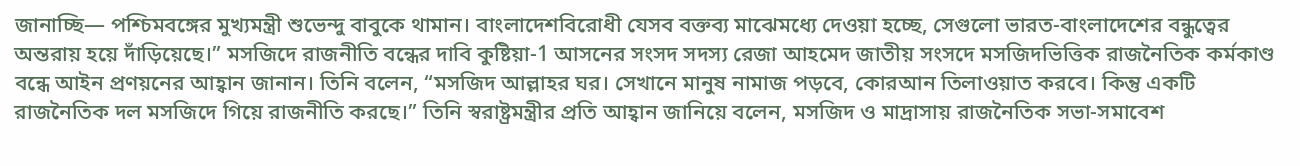জানাচ্ছি— পশ্চিমবঙ্গের মুখ্যমন্ত্রী শুভেন্দু বাবুকে থামান। বাংলাদেশবিরোধী যেসব বক্তব্য মাঝেমধ্যে দেওয়া হচ্ছে, সেগুলো ভারত-বাংলাদেশের বন্ধুত্বের অন্তরায় হয়ে দাঁড়িয়েছে।” মসজিদে রাজনীতি বন্ধের দাবি কুষ্টিয়া-1 আসনের সংসদ সদস্য রেজা আহমেদ জাতীয় সংসদে মসজিদভিত্তিক রাজনৈতিক কর্মকাণ্ড বন্ধে আইন প্রণয়নের আহ্বান জানান। তিনি বলেন, “মসজিদ আল্লাহর ঘর। সেখানে মানুষ নামাজ পড়বে, কোরআন তিলাওয়াত করবে। কিন্তু একটি রাজনৈতিক দল মসজিদে গিয়ে রাজনীতি করছে।” তিনি স্বরাষ্ট্রমন্ত্রীর প্রতি আহ্বান জানিয়ে বলেন, মসজিদ ও মাদ্রাসায় রাজনৈতিক সভা-সমাবেশ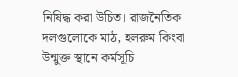নিষিদ্ধ করা উচিত। রাজনৈতিক দলগুলোকে মাঠ, হলরুম কিংবা উন্মুক্ত স্থানে কর্মসূচি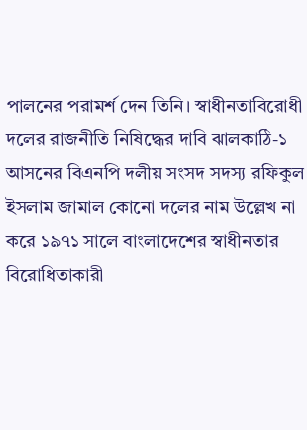পালনের পরামর্শ দেন তিনি। স্বাধীনতাবিরোধী দলের রাজনীতি নিষিদ্ধের দাবি ঝালকাঠি-১ আসনের বিএনপি দলীয় সংসদ সদস্য রফিকুল ইসলাম জামাল কোনো দলের নাম উল্লেখ না করে ১৯৭১ সালে বাংলাদেশের স্বাধীনতার বিরোধিতাকারী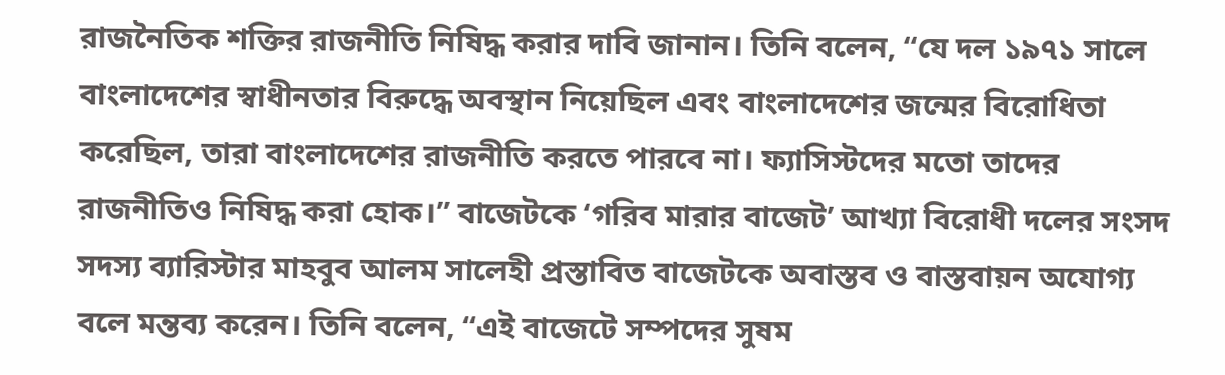রাজনৈতিক শক্তির রাজনীতি নিষিদ্ধ করার দাবি জানান। তিনি বলেন, “যে দল ১৯৭১ সালে বাংলাদেশের স্বাধীনতার বিরুদ্ধে অবস্থান নিয়েছিল এবং বাংলাদেশের জন্মের বিরোধিতা করেছিল, তারা বাংলাদেশের রাজনীতি করতে পারবে না। ফ্যাসিস্টদের মতো তাদের রাজনীতিও নিষিদ্ধ করা হোক।” বাজেটকে ‘গরিব মারার বাজেট’ আখ্যা বিরোধী দলের সংসদ সদস্য ব্যারিস্টার মাহবুব আলম সালেহী প্রস্তাবিত বাজেটকে অবাস্তব ও বাস্তবায়ন অযোগ্য বলে মন্তব্য করেন। তিনি বলেন, “এই বাজেটে সম্পদের সুষম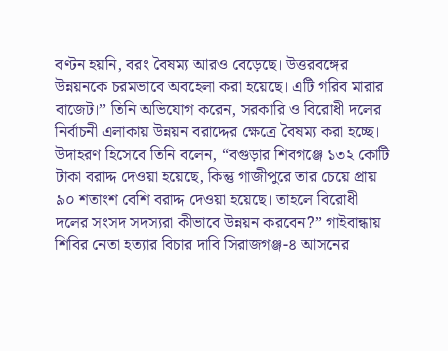বণ্টন হয়নি, বরং বৈষম্য আরও বেড়েছে। উত্তরবঙ্গের উন্নয়নকে চরমভাবে অবহেলা করা হয়েছে। এটি গরিব মারার বাজেট।” তিনি অভিযোগ করেন, সরকারি ও বিরোধী দলের নির্বাচনী এলাকায় উন্নয়ন বরাদ্দের ক্ষেত্রে বৈষম্য করা হচ্ছে। উদাহরণ হিসেবে তিনি বলেন, “বগুড়ার শিবগঞ্জে ১৩২ কোটি টাকা বরাদ্দ দেওয়া হয়েছে, কিন্তু গাজীপুরে তার চেয়ে প্রায় ৯০ শতাংশ বেশি বরাদ্দ দেওয়া হয়েছে। তাহলে বিরোধী দলের সংসদ সদস্যরা কীভাবে উন্নয়ন করবেন?” গাইবান্ধায় শিবির নেতা হত্যার বিচার দাবি সিরাজগঞ্জ-৪ আসনের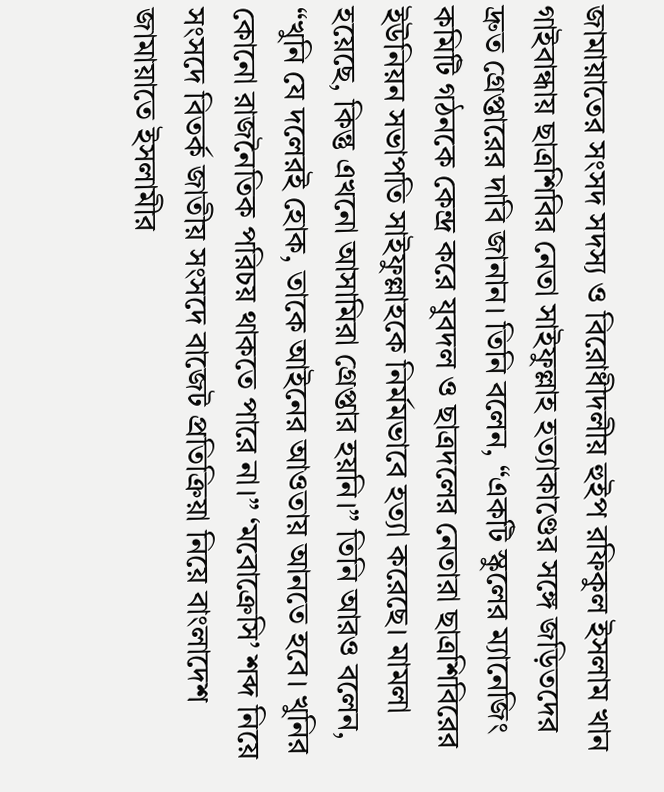জামায়াতের সংসদ সদস্য ও বিরোধীদলীয় হুইপ রফিকুল ইসলাম খান গাইবান্ধায় ছাত্রশিবির নেতা সাইফুল্লাহ হত্যাকাণ্ডের সঙ্গে জড়িতদের দ্রুত গ্রেপ্তারের দাবি জানান। তিনি বলেন, “একটি স্কুলের ম্যানেজিং কমিটি গঠনকে কেন্দ্র করে যুবদল ও ছাত্রদলের নেতারা ছাত্রশিবিরের ইউনিয়ন সভাপতি সাইফুল্লাহকে নির্মমভাবে হত্যা করেছে। মামলা হয়েছে, কিন্তু এখনো আসামিরা গ্রেপ্তার হয়নি।” তিনি আরও বলেন, “খুনি যে দলেরই হোক, তাকে আইনের আওতায় আনতে হবে। খুনির কোনো রাজনৈতিক পরিচয় থাকতে পারে না।” ‘মবোক্রেসি’ শব্দ নিয়ে সংসদে বিতর্ক জাতীয় সংসদে বাজেট প্রতিক্রিয়া নিয়ে বাংলাদেশ জামায়াতে ইসলামীর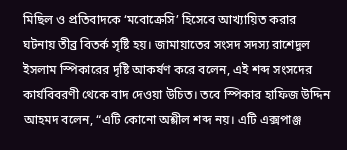মিছিল ও প্রতিবাদকে ‘মবোক্রেসি’ হিসেবে আখ্যায়িত করার ঘটনায় তীব্র বিতর্ক সৃষ্টি হয়। জামায়াতের সংসদ সদস্য রাশেদুল ইসলাম স্পিকারের দৃষ্টি আকর্ষণ করে বলেন, এই শব্দ সংসদের কার্যবিবরণী থেকে বাদ দেওয়া উচিত। তবে স্পিকার হাফিজ উদ্দিন আহমদ বলেন, “এটি কোনো অশ্লীল শব্দ নয়। এটি এক্সপাঞ্জ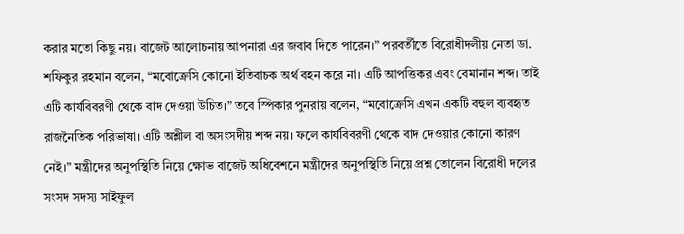করার মতো কিছু নয়। বাজেট আলোচনায় আপনারা এর জবাব দিতে পারেন।” পরবর্তীতে বিরোধীদলীয় নেতা ডা. শফিকুর রহমান বলেন, “মবোক্রেসি কোনো ইতিবাচক অর্থ বহন করে না। এটি আপত্তিকর এবং বেমানান শব্দ। তাই এটি কার্যবিবরণী থেকে বাদ দেওয়া উচিত।” তবে স্পিকার পুনরায় বলেন, “মবোক্রেসি এখন একটি বহুল ব্যবহৃত রাজনৈতিক পরিভাষা। এটি অশ্লীল বা অসংসদীয় শব্দ নয়। ফলে কার্যবিবরণী থেকে বাদ দেওয়ার কোনো কারণ নেই।” মন্ত্রীদের অনুপস্থিতি নিয়ে ক্ষোভ বাজেট অধিবেশনে মন্ত্রীদের অনুপস্থিতি নিয়ে প্রশ্ন তোলেন বিরোধী দলের সংসদ সদস্য সাইফুল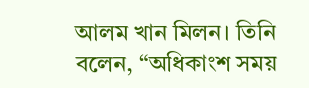আলম খান মিলন। তিনি বলেন, “অধিকাংশ সময়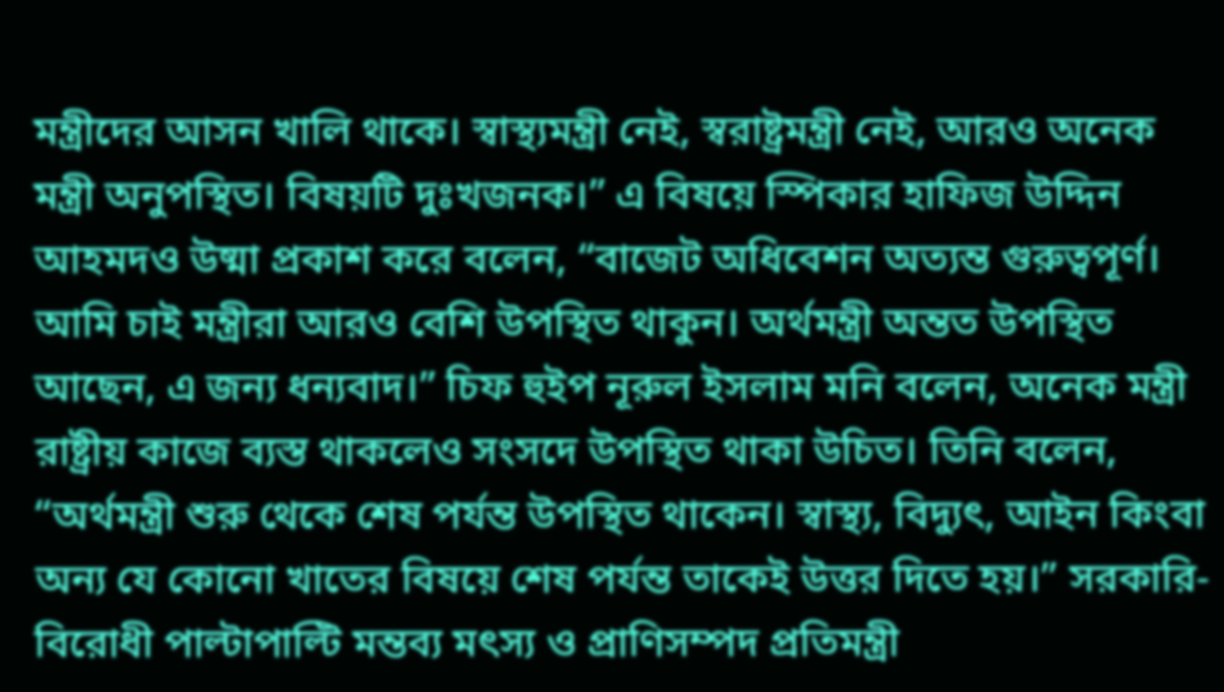মন্ত্রীদের আসন খালি থাকে। স্বাস্থ্যমন্ত্রী নেই, স্বরাষ্ট্রমন্ত্রী নেই, আরও অনেক মন্ত্রী অনুপস্থিত। বিষয়টি দুঃখজনক।” এ বিষয়ে স্পিকার হাফিজ উদ্দিন আহমদও উষ্মা প্রকাশ করে বলেন, “বাজেট অধিবেশন অত্যন্ত গুরুত্বপূর্ণ। আমি চাই মন্ত্রীরা আরও বেশি উপস্থিত থাকুন। অর্থমন্ত্রী অন্তত উপস্থিত আছেন, এ জন্য ধন্যবাদ।” চিফ হুইপ নূরুল ইসলাম মনি বলেন, অনেক মন্ত্রী রাষ্ট্রীয় কাজে ব্যস্ত থাকলেও সংসদে উপস্থিত থাকা উচিত। তিনি বলেন, “অর্থমন্ত্রী শুরু থেকে শেষ পর্যন্ত উপস্থিত থাকেন। স্বাস্থ্য, বিদ্যুৎ, আইন কিংবা অন্য যে কোনো খাতের বিষয়ে শেষ পর্যন্ত তাকেই উত্তর দিতে হয়।” সরকারি-বিরোধী পাল্টাপাল্টি মন্তব্য মৎস্য ও প্রাণিসম্পদ প্রতিমন্ত্রী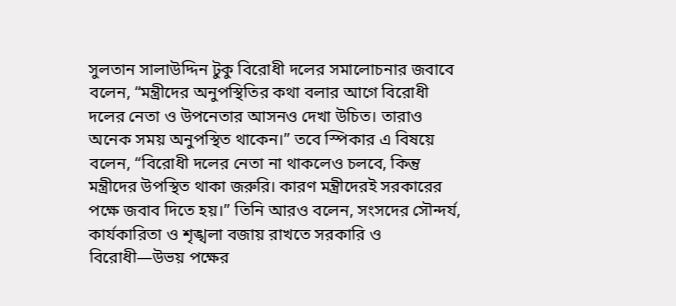সুলতান সালাউদ্দিন টুকু বিরোধী দলের সমালোচনার জবাবে বলেন, “মন্ত্রীদের অনুপস্থিতির কথা বলার আগে বিরোধী দলের নেতা ও উপনেতার আসনও দেখা উচিত। তারাও অনেক সময় অনুপস্থিত থাকেন।” তবে স্পিকার এ বিষয়ে বলেন, “বিরোধী দলের নেতা না থাকলেও চলবে, কিন্তু মন্ত্রীদের উপস্থিত থাকা জরুরি। কারণ মন্ত্রীদেরই সরকারের পক্ষে জবাব দিতে হয়।” তিনি আরও বলেন, সংসদের সৌন্দর্য, কার্যকারিতা ও শৃঙ্খলা বজায় রাখতে সরকারি ও বিরোধী—উভয় পক্ষের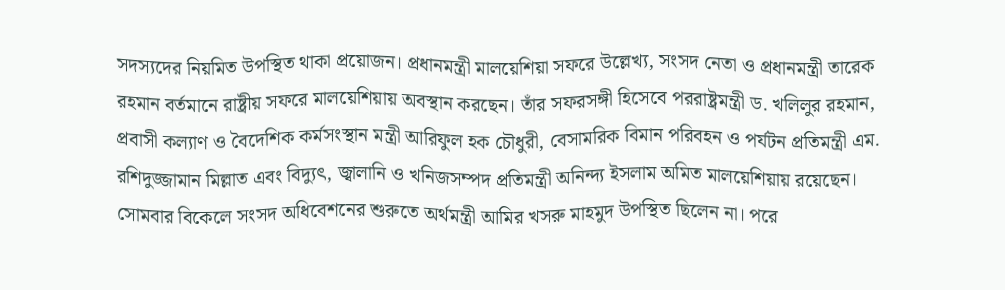সদস্যদের নিয়মিত উপস্থিত থাকা প্রয়োজন। প্রধানমন্ত্রী মালয়েশিয়া সফরে উল্লেখ্য, সংসদ নেতা ও প্রধানমন্ত্রী তারেক রহমান বর্তমানে রাষ্ট্রীয় সফরে মালয়েশিয়ায় অবস্থান করছেন। তাঁর সফরসঙ্গী হিসেবে পররাষ্ট্রমন্ত্রী ড. খলিলুর রহমান, প্রবাসী কল্যাণ ও বৈদেশিক কর্মসংস্থান মন্ত্রী আরিফুল হক চৌধুরী, বেসামরিক বিমান পরিবহন ও পর্যটন প্রতিমন্ত্রী এম. রশিদুজ্জামান মিল্লাত এবং বিদ্যুৎ, জ্বালানি ও খনিজসম্পদ প্রতিমন্ত্রী অনিন্দ্য ইসলাম অমিত মালয়েশিয়ায় রয়েছেন। সোমবার বিকেলে সংসদ অধিবেশনের শুরুতে অর্থমন্ত্রী আমির খসরু মাহমুদ উপস্থিত ছিলেন না। পরে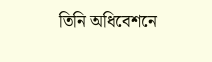তিনি অধিবেশনে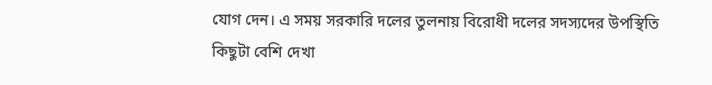যোগ দেন। এ সময় সরকারি দলের তুলনায় বিরোধী দলের সদস্যদের উপস্থিতি কিছুটা বেশি দেখা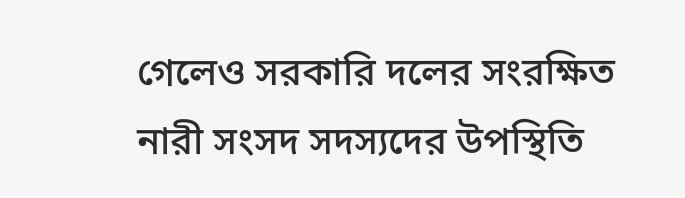গেলেও সরকারি দলের সংরক্ষিত নারী সংসদ সদস্যদের উপস্থিতি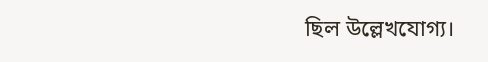ছিল উল্লেখযোগ্য।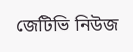জেটিভি নিউজ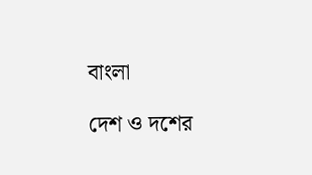বাংলা

দেশ ও দশের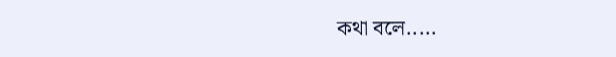কথা বলে.....